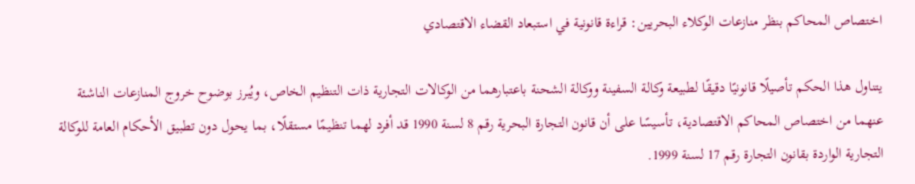اختصاص المحاكم بنظر منازعات الوكلاء البحريين: قراءة قانونية في استبعاد القضاء الاقتصادي

يتناول هذا الحكم تأصيلًا قانونيًا دقيقًا لطبيعة وكالة السفينة ووكالة الشحنة باعتبارهما من الوكالات التجارية ذات التنظيم الخاص، ويُبرز بوضوح خروج المنازعات الناشئة عنهما من اختصاص المحاكم الاقتصادية، تأسيسًا على أن قانون التجارة البحرية رقم 8 لسنة 1990 قد أفرد لهما تنظيمًا مستقلًا، بما يحول دون تطبيق الأحكام العامة للوكالة التجارية الواردة بقانون التجارة رقم 17 لسنة 1999.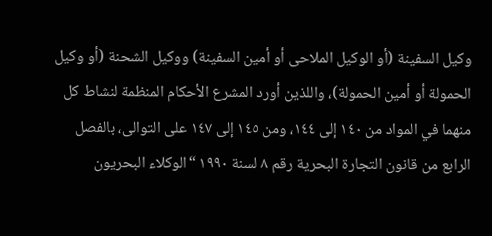وكيل السفينة (أو الوكيل الملاحى أو أمين السفينة) ووكيل الشحنة (أو وكيل الحمولة أو أمين الحمولة)، واللذين أورد المشرع الأحكام المنظمة لنشاط كل منهما في المواد من ١٤٠ إلى ١٤٤، ومن ١٤٥ إلى ١٤٧ على التوالى، بالفصل الرابع من قانون التجارة البحرية رقم ٨ لسنة ١٩٩٠ “الوكلاء البحريون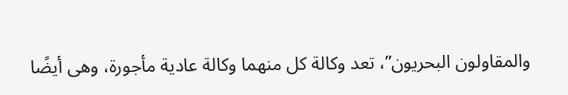والمقاولون البحريون”، تعد وكالة كل منهما وكالة عادية مأجورة، وهى أيضًا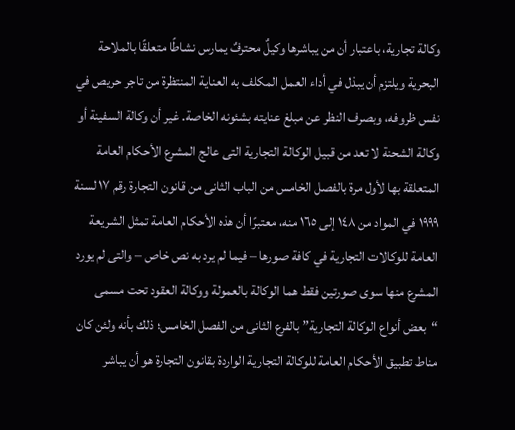وكالة تجارية، باعتبار أن من يباشرها وكيلٌ محترفٌ يمارس نشاطًا متعلقًا بالملاحة البحرية ويلتزم أن يبذل في أداء العمل المكلف به العناية المنتظرة من تاجر حريص في نفس ظروفه، وبصرف النظر عن مبلغ عنايته بشئونه الخاصة. غير أن وكالة السفينة أو وكالة الشحنة لا تعد من قبيل الوكالة التجارية التى عالج المشرع الأحكام العامة المتعلقة بها لأول مرة بالفصل الخامس من الباب الثانى من قانون التجارة رقم ١٧ لسنة ١٩٩٩ في المواد من ١٤٨ إلى ١٦٥ منه، معتبرًا أن هذه الأحكام العامة تمثل الشريعة العامة للوكالات التجارية في كافة صورها – فيما لم يرد به نص خاص – والتى لم يورد المشرع منها سوى صورتين فقط هما الوكالة بالعمولة ووكالة العقود تحت مسمى “بعض أنواع الوكالة التجارية” بالفرع الثانى من الفصل الخامس؛ ذلك بأنه ولئن كان مناط تطبيق الأحكام العامة للوكالة التجارية الواردة بقانون التجارة هو أن يباشر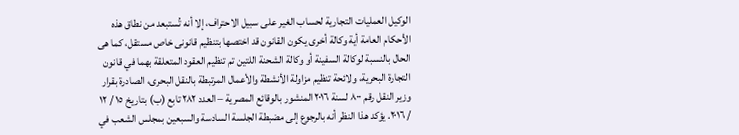الوكيل العمليات التجارية لحساب الغير على سبيل الاحتراف، إلا أنه تُستبعد من نطاق هذه الأحكام العامة أية وكالة أخرى يكون القانون قد اختصها بتنظيم قانونى خاص مستقل، كما هى الحال بالنسبة لوكالة السفينة أو وكالة الشحنة اللتين تم تنظيم العقود المتعلقة بهما في قانون التجارة البحرية، ولائحة تنظيم مزاولة الأنشطة والأعمال المرتبطة بالنقل البحرى، الصادرة بقرار وزير النقل رقم ٨٠٠ لسنة ٢٠١٦ المنشور بالوقائع المصرية – العدد ٢٨٢ تابع (ب) بتاريخ ١٥ / ١٢ / ٢٠١٦. يؤكد هذا النظر أنه بالرجوع إلى مضبطة الجلسة السادسة والسبعين بمجلس الشعب في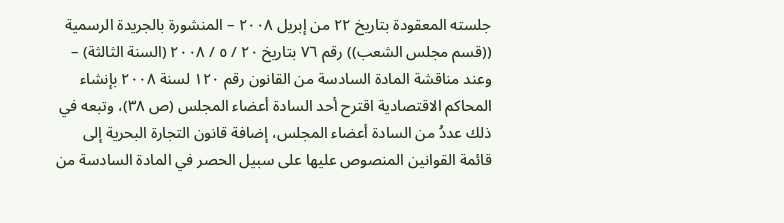جلسته المعقودة بتاريخ ٢٢ من إبريل ٢٠٠٨ – المنشورة بالجريدة الرسمية ((قسم مجلس الشعب)) رقم ٧٦ بتاريخ ٢٠ / ٥ / ٢٠٠٨ (السنة الثالثة) – وعند مناقشة المادة السادسة من القانون رقم ١٢٠ لسنة ٢٠٠٨ بإنشاء المحاكم الاقتصادية اقترح أحد السادة أعضاء المجلس (ص ٣٨)، وتبعه في ذلك عددُ من السادة أعضاء المجلس، إضافة قانون التجارة البحرية إلى قائمة القوانين المنصوص عليها على سبيل الحصر في المادة السادسة من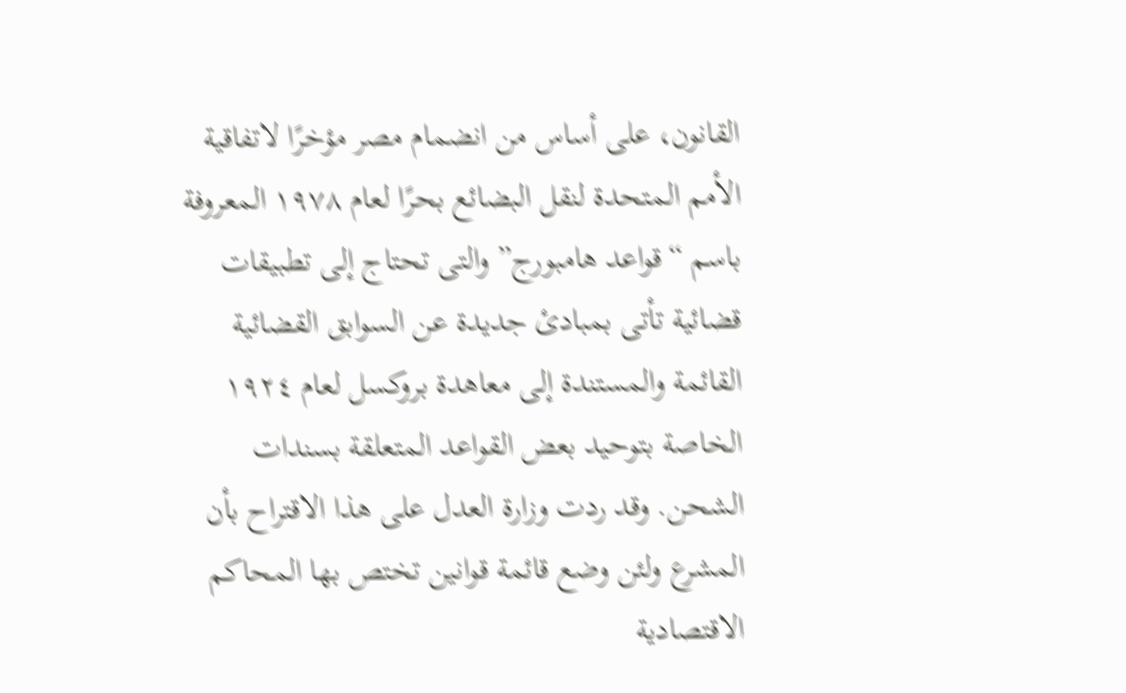القانون، على أساس من انضمام مصر مؤخرًا لاتفاقية الأمم المتحدة لنقل البضائع بحرًا لعام ١٩٧٨ المعروفة باسم “قواعد هامبورج” والتى تحتاج إلى تطبيقات قضائية تأتى بمبادئ جديدة عن السوابق القضائية القائمة والمستندة إلى معاهدة بروكسل لعام ١٩٢٤ الخاصة بتوحيد بعض القواعد المتعلقة بسندات الشحن. وقد ردت وزارة العدل على هذا الاقتراح بأن المشرع ولئن وضع قائمة قوانين تختص بها المحاكم الاقتصادية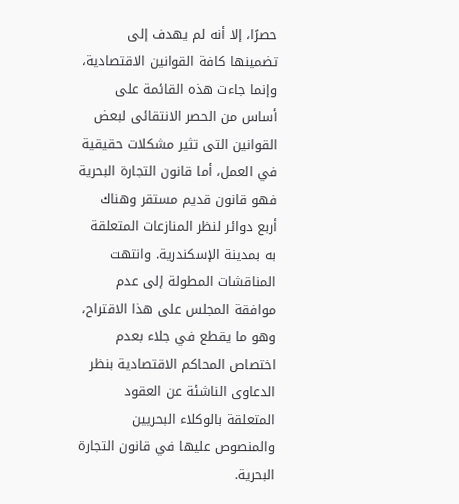حصرًا، إلا أنه لم يهدف إلى تضمينها كافة القوانين الاقتصادية، وإنما جاءت هذه القائمة على أساس من الحصر الانتقائى لبعض القوانين التى تثير مشكلات حقيقية في العمل، أما قانون التجارة البحرية فهو قانون قديم مستقر وهناك أربع دوائر لنظر المنازعات المتعلقة به بمدينة الإسكندرية. وانتهت المناقشات المطولة إلى عدم موافقة المجلس على هذا الاقتراح، وهو ما يقطع في جلاء بعدم اختصاص المحاكم الاقتصادية بنظر الدعاوى الناشئة عن العقود المتعلقة بالوكلاء البحريين والمنصوص عليها في قانون التجارة البحرية.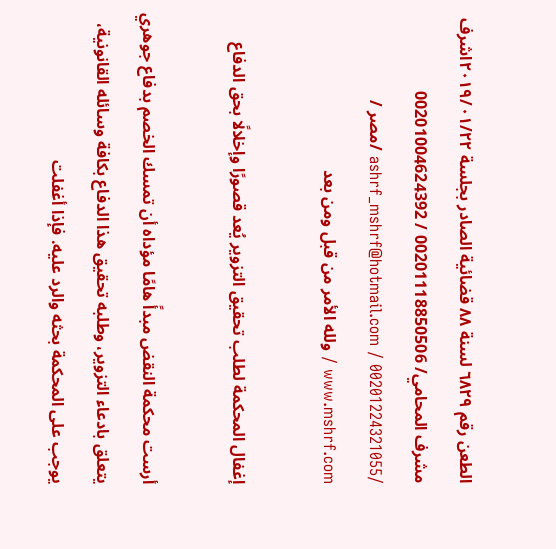الطعن رقم ٦٨٢٩ لسنة ٨٨ قضائية الصادر بجلسة ٢٠١٩/٠١/٢٢اشرف مشرف المحامي/ 00201118850506 / 00201004624392 /00201224321055 / ashrf_mshrf@hotmail.com /مصر / www.mshrf.com / ولله الأمر من قبل ومن بعد

إغفال المحكمة لطلب تحقيق التزوير يُعد قصورًا وإخلالًا بحق الدفاع

أرست محكمة النقض مبدأً هامًا مؤداه أن تمسك الخصم بدفاع جوهري يتعلق بادعاء التزوير، وطلبه تحقيق هذا الدفاع بكافة وسائله القانونية، يوجب على المحكمة بحثه والرد عليه. فإذا أغفلت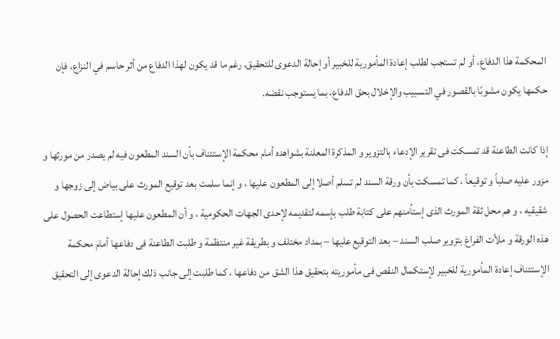المحكمة هذا الدفاع، أو لم تستجب لطلب إعادة المأمورية للخبير أو إحالة الدعوى للتحقيق، رغم ما قد يكون لهذا الدفاع من أثر حاسم في النزاع، فإن حكمها يكون مشوبًا بالقصور في التسبيب والإخلال بحق الدفاع، بما يستوجب نقضه.

إذا كانت الطاعنة قد تمسكت فى تقرير الإدعاء بالتزوير و المذكرة المعلنة بشواهده أمام محكمة الإستئناف بأن السند المطعون فيه لم يصدر من مورثها و مزور عليه صلباً و توقيعاً ، كما تمسكت بأن ورقة السند لم تسلم أصلا إلى المطعون عليها ، و إنما سلمت بعد توقيع المورث على بياض إلى زوجها و شقيقيه ، و هم محل ثقة المورث الذى إستأمنهم على كتابة طلب بإسمه لتقديمه لإحدى الجهات الحكومية ، و أن المطعون عليها إستطاعت الحصول على هذه الورقة و ملأت الفراغ بتزوير صلب السند – بعد التوقيع عليها – بمداد مختلف و بطريقة غير منتظمة و طلبت الطاعنة فى دفاعها أمام محكمة الإستئناف إعادة المأمورية للخبير لإستكمال النقص فى مأموريته بتحقيق هذا الشق من دفاعها ، كما طلبت إلى جانب ذلك إحالة الدعوى إلى التحقيق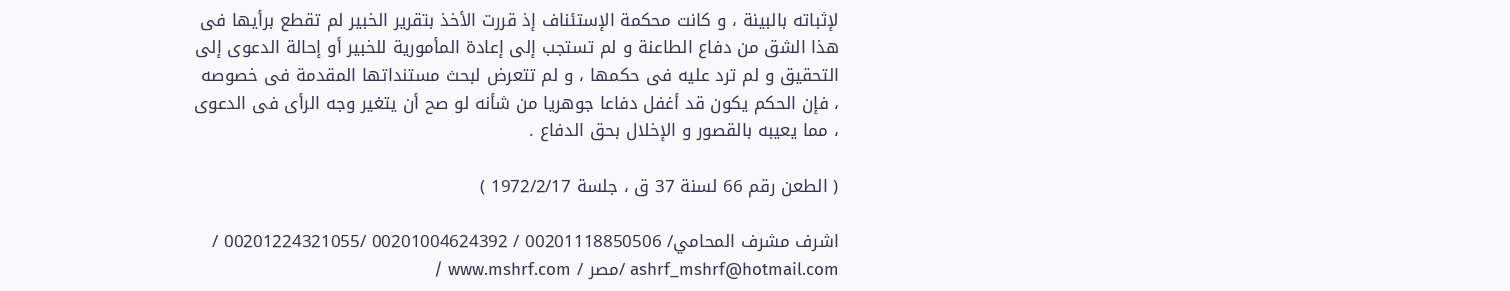لإثباته بالبينة ، و كانت محكمة الإستئناف إذ قررت الأخذ بتقرير الخبير لم تقطع برأيها فى هذا الشق من دفاع الطاعنة و لم تستجب إلى إعادة المأمورية للخبير أو إحالة الدعوى إلى التحقيق و لم ترد عليه فى حكمها ، و لم تتعرض لبحث مستنداتها المقدمة فى خصوصه ، فإن الحكم يكون قد أغفل دفاعا جوهريا من شأنه لو صح أن يتغير وجه الرأى فى الدعوى ، مما يعيبه بالقصور و الإخلال بحق الدفاع .

( الطعن رقم 66 لسنة 37 ق ، جلسة 1972/2/17 )

اشرف مشرف المحامي/ 00201118850506 / 00201004624392 /00201224321055 / ashrf_mshrf@hotmail.com /مصر / www.mshrf.com /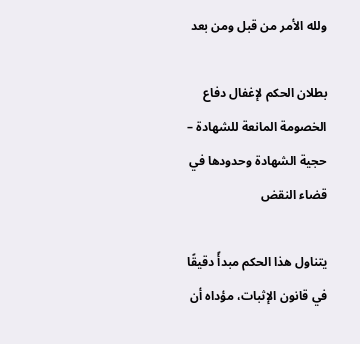ولله الأمر من قبل ومن بعد

بطلان الحكم لإغفال دفاع الخصومة المانعة للشهادة – حجية الشهادة وحدودها في قضاء النقض

يتناول هذا الحكم مبدأً دقيقًا في قانون الإثبات، مؤداه أن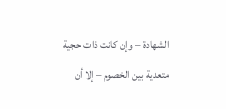الشهادة – وإن كانت ذات حجية متعدية بين الخصوم – إلا أن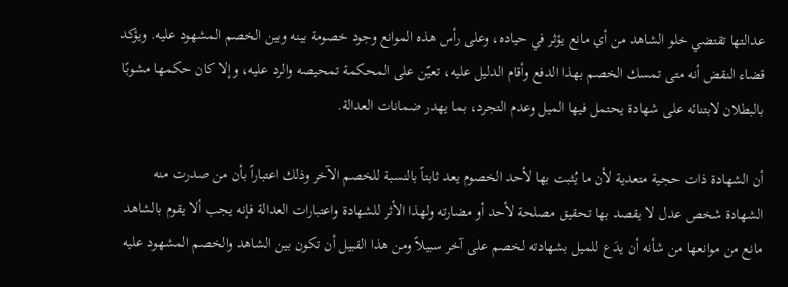عدالتها تقتضي خلو الشاهد من أي مانع يؤثر في حياده، وعلى رأس هذه الموانع وجود خصومة بينه وبين الخصم المشهود عليه. ويؤكد قضاء النقض أنه متى تمسك الخصم بهذا الدفع وأقام الدليل عليه، تعيّن على المحكمة تمحيصه والرد عليه، وإلا كان حكمها مشوبًا بالبطلان لابتنائه على شهادة يحتمل فيها الميل وعدم التجرد، بما يهدر ضمانات العدالة.

أن الشهادة ذات حجية متعدية لأن ما يُثبت بها لأحد الخصوم يعد ثابتاً بالنسبة للخصم الآخر وذلك اعتباراً بأن من صدرت منه الشهادة شخص عدل لا يقصد بها تحقيق مصلحة لأحد أو مضارته ولهذا الأثر للشهادة واعتبارات العدالة فإنه يجب ألا يقوم بالشاهد مانع من موانعها من شأنه أن يدَع للميل بشهادته لخصم على آخر سبيلاً ومن هذا القبيل أن تكون بين الشاهد والخصم المشهود عليه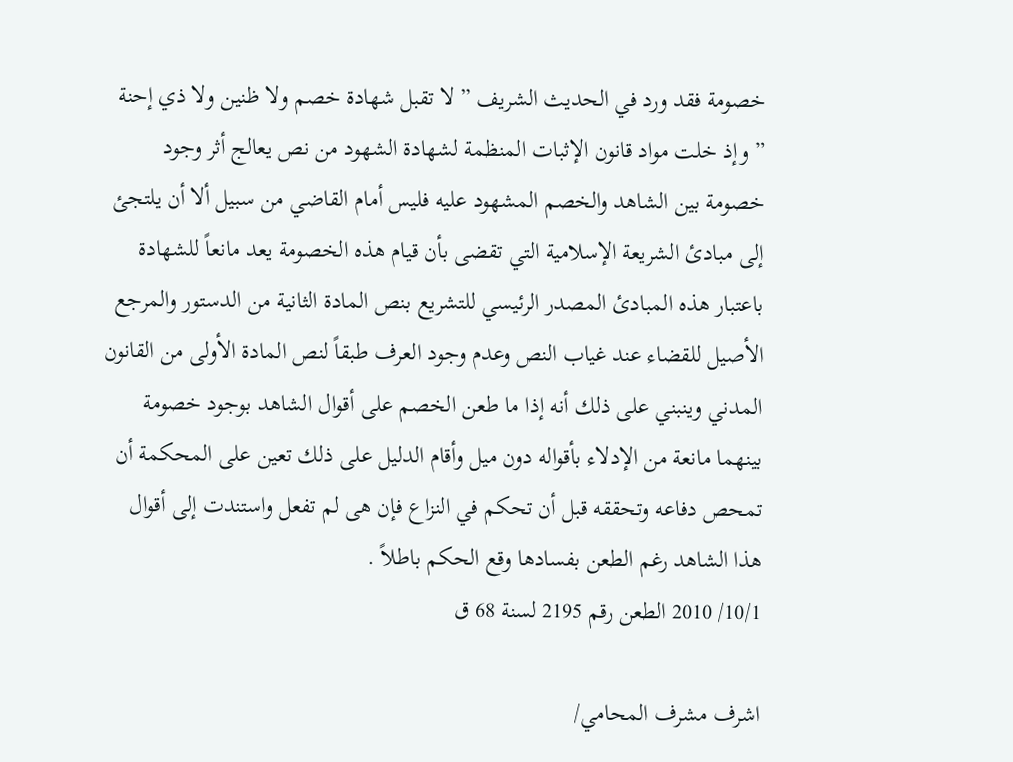خصومة فقد ورد في الحديث الشريف ” لا تقبل شهادة خصم ولا ظنين ولا ذي إحنة ” وإذ خلت مواد قانون الإثبات المنظمة لشهادة الشهود من نص يعالج أثر وجود خصومة بين الشاهد والخصم المشهود عليه فليس أمام القاضي من سبيل ألا أن يلتجئ إلى مبادئ الشريعة الإسلامية التي تقضى بأن قيام هذه الخصومة يعد مانعاً للشهادة باعتبار هذه المبادئ المصدر الرئيسي للتشريع بنص المادة الثانية من الدستور والمرجع الأصيل للقضاء عند غياب النص وعدم وجود العرف طبقاً لنص المادة الأولى من القانون المدني وينبني على ذلك أنه إذا ما طعن الخصم على أقوال الشاهد بوجود خصومة بينهما مانعة من الإدلاء بأقواله دون ميل وأقام الدليل على ذلك تعين على المحكمة أن تمحص دفاعه وتحققه قبل أن تحكم في النزاع فإن هى لم تفعل واستندت إلى أقوال هذا الشاهد رغم الطعن بفسادها وقع الحكم باطلاً .
10/1/ 2010 الطعن رقم 2195 لسنة 68 ق

اشرف مشرف المحامي/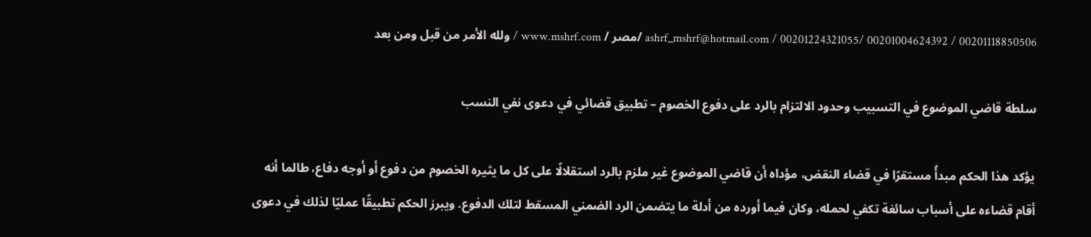00201118850506 / 00201004624392 /00201224321055 / ashrf_mshrf@hotmail.com /مصر / www.mshrf.com / ولله الأمر من قبل ومن بعد

سلطة قاضي الموضوع في التسبيب وحدود الالتزام بالرد على دفوع الخصوم – تطبيق قضائي في دعوى نفي النسب

يؤكد هذا الحكم مبدأً مستقرًا في قضاء النقض، مؤداه أن قاضي الموضوع غير ملزم بالرد استقلالًا على كل ما يثيره الخصوم من دفوع أو أوجه دفاع، طالما أنه أقام قضاءه على أسباب سائغة تكفي لحمله، وكان فيما أورده من أدلة ما يتضمن الرد الضمني المسقط لتلك الدفوع. ويبرز الحكم تطبيقًا عمليًا لذلك في دعوى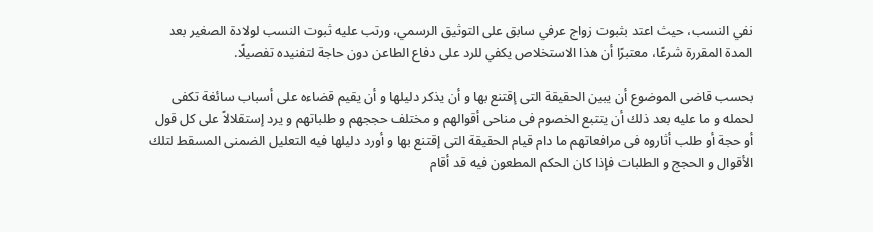نفي النسب، حيث اعتد بثبوت زواج عرفي سابق على التوثيق الرسمي، ورتب عليه ثبوت النسب لولادة الصغير بعد المدة المقررة شرعًا، معتبرًا أن هذا الاستخلاص يكفي للرد على دفاع الطاعن دون حاجة لتفنيده تفصيلًا.

بحسب قاضى الموضوع أن يبين الحقيقة التى إقتنع بها و أن يذكر دليلها و أن يقيم قضاءه على أسباب سائغة تكفى لحمله و ما عليه بعد ذلك أن يتتبع الخصوم فى مناحى أقوالهم و مختلف حججهم و طلباتهم و يرد إستقلالاً على كل قول أو حجة أو طلب أثاروه فى مرافعاتهم ما دام قيام الحقيقة التى إقتنع بها و أورد دليلها فيه التعليل الضمنى المسقط لتلك الأقوال و الحجج و الطلبات فإذا كان الحكم المطعون فيه قد أقام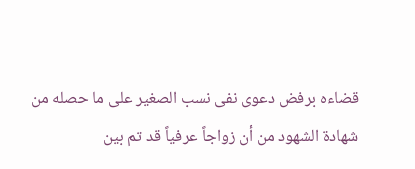قضاءه برفض دعوى نفى نسب الصغير على ما حصله من شهادة الشهود من أن زواجاً عرفياً قد تم بين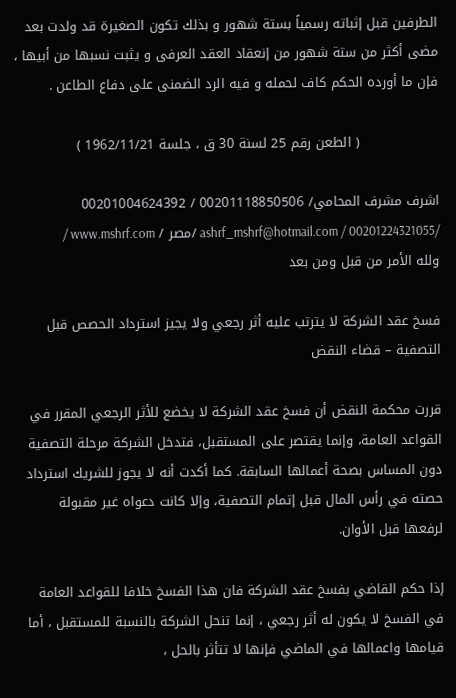الطرفين قبل إثباته رسمياً بستة شهور و بذلك تكون الصغيرة قد ولدت بعد مضى أكثر من ستة شهور من إنعقاد العقد العرفى و يثبت نسبها من أبيها ، فإن ما أورده الحكم كاف لحمله و فيه الرد الضمنى على دفاع الطاعن .

                  ( الطعن رقم 25 لسنة 30 ق ، جلسة 1962/11/21 )

اشرف مشرف المحامي/ 00201118850506 / 00201004624392 /00201224321055 / ashrf_mshrf@hotmail.com /مصر / www.mshrf.com / ولله الأمر من قبل ومن بعد

فسخ عقد الشركة لا يترتب عليه أثر رجعي ولا يجيز استرداد الحصص قبل التصفية – قضاء النقض

قررت محكمة النقض أن فسخ عقد الشركة لا يخضع للأثر الرجعي المقرر في القواعد العامة، وإنما يقتصر على المستقبل، فتدخل الشركة مرحلة التصفية دون المساس بصحة أعمالها السابقة. كما أكدت أنه لا يجوز للشريك استرداد حصته في رأس المال قبل إتمام التصفية، وإلا كانت دعواه غير مقبولة لرفعها قبل الأوان.

إذا حكم القاضي بفسخ عقد الشركة فان هذا الفسخ خلافا للقواعد العامة في الفسخ لا يكون له أثر رجعي ، إنما تنحل الشركة بالنسبة للمستقبل ، أما قيامها واعمالها في الماضي فإنها لا تتأثر بالحل ،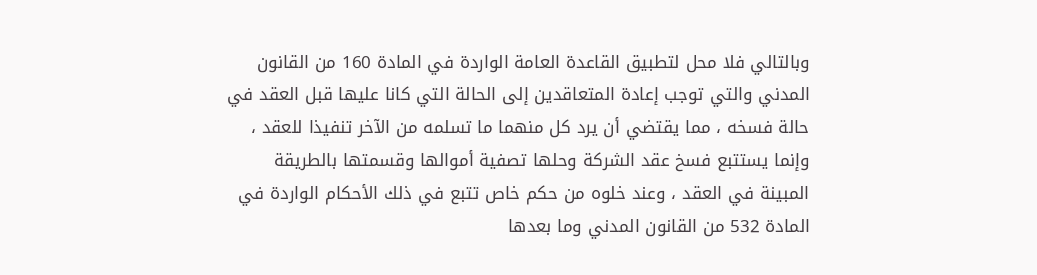وبالتالي فلا محل لتطبيق القاعدة العامة الواردة في المادة 160 من القانون المدني والتي توجب إعادة المتعاقدين إلى الحالة التي كانا عليها قبل العقد في حالة فسخه ، مما يقتضي أن يرد كل منهما ما تسلمه من الآخر تنفيذا للعقد ، وإنما يستتبع فسخ عقد الشركة وحلها تصفية أموالها وقسمتها بالطريقة المبينة في العقد ، وعند خلوه من حكم خاص تتبع في ذلك الأحكام الواردة في المادة 532 من القانون المدني وما بعدها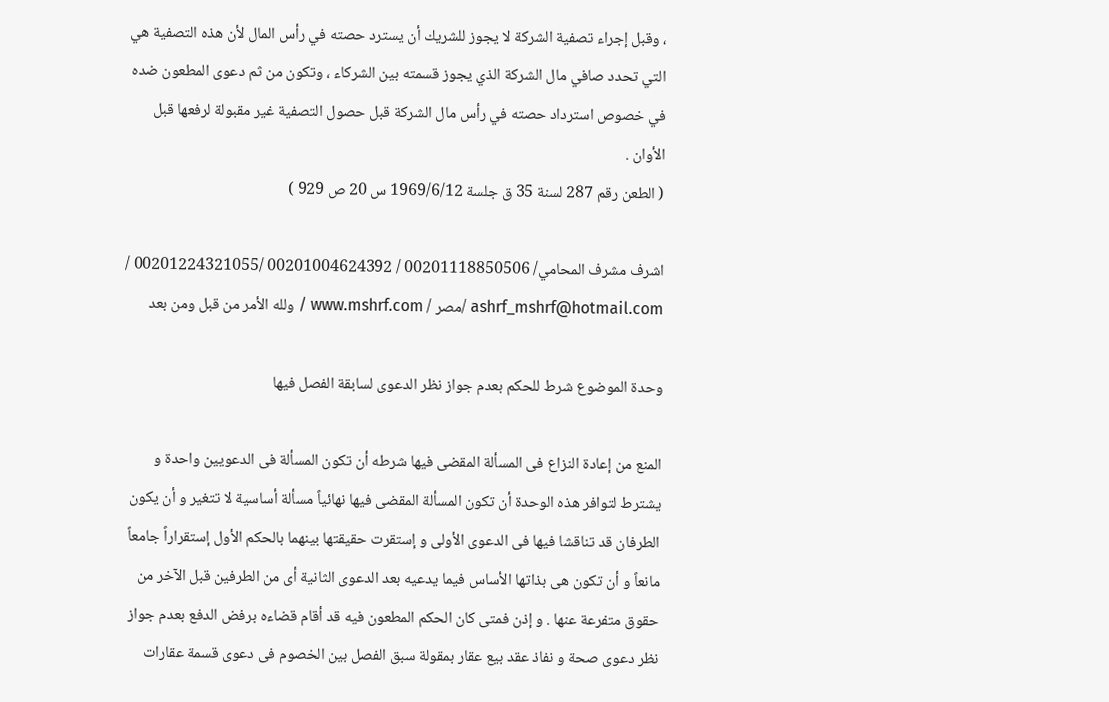، وقبل إجراء تصفية الشركة لا يجوز للشريك أن يسترد حصته في رأس المال لأن هذه التصفية هي التي تحدد صافي مال الشركة الذي يجوز قسمته بين الشركاء ، وتكون من ثم دعوى المطعون ضده في خصوص استرداد حصته في رأس مال الشركة قبل حصول التصفية غير مقبولة لرفعها قبل الأوان .
( الطعن رقم 287 لسنة 35 ق جلسة 1969/6/12 س 20 ص 929 )

اشرف مشرف المحامي/ 00201118850506 / 00201004624392 /00201224321055 / ashrf_mshrf@hotmail.com /مصر / www.mshrf.com / ولله الأمر من قبل ومن بعد

وحدة الموضوع شرط للحكم بعدم جواز نظر الدعوى لسابقة الفصل فيها

المنع من إعادة النزاع فى المسألة المقضى فيها شرطه أن تكون المسألة فى الدعويين واحدة و يشترط لتوافر هذه الوحدة أن تكون المسألة المقضى فيها نهائياً مسألة أساسية لا تتغير و أن يكون الطرفان قد تناقشا فيها فى الدعوى الأولى و إستقرت حقيقتها بينهما بالحكم الأول إستقراراً جامعاً مانعاً و أن تكون هى بذاتها الأساس فيما يدعيه بعد الدعوى الثانية أى من الطرفين قبل الآخر من حقوق متفرعة عنها . و إذن فمتى كان الحكم المطعون فيه قد أقام قضاءه برفض الدفع بعدم جواز نظر دعوى صحة و نفاذ عقد بيع عقار بمقولة سبق الفصل بين الخصوم فى دعوى قسمة عقارات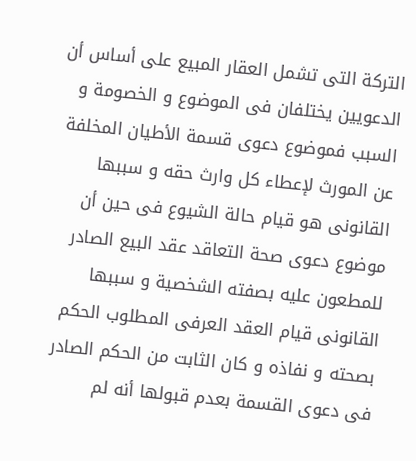التركة التى تشمل العقار المبيع على أساس أن الدعويين يختلفان فى الموضوع و الخصومة و السبب فموضوع دعوى قسمة الأطيان المخلفة عن المورث لإعطاء كل وارث حقه و سببها القانونى هو قيام حالة الشيوع فى حين أن موضوع دعوى صحة التعاقد عقد البيع الصادر للمطعون عليه بصفته الشخصية و سببها القانونى قيام العقد العرفى المطلوب الحكم بصحته و نفاذه و كان الثابت من الحكم الصادر فى دعوى القسمة بعدم قبولها أنه لم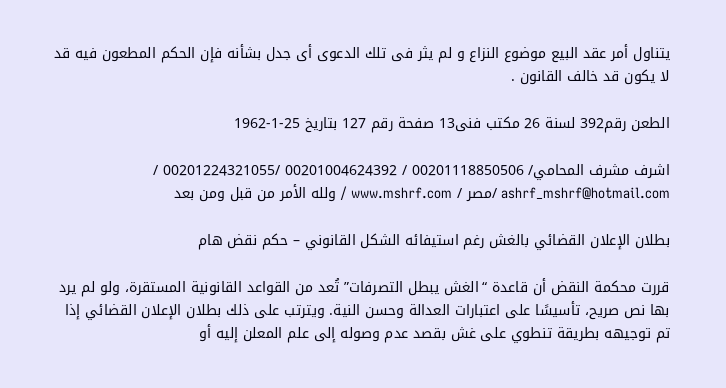يتناول أمر عقد البيع موضوع النزاع و لم يثر فى تلك الدعوى أى جدل بشأنه فإن الحكم المطعون فيه قد لا يكون قد خالف القانون .

الطعن رقم392 لسنة 26 مكتب فنى13 صفحة رقم 127 بتاريخ 25-1-1962

اشرف مشرف المحامي/ 00201118850506 / 00201004624392 /00201224321055 / ashrf_mshrf@hotmail.com /مصر / www.mshrf.com / ولله الأمر من قبل ومن بعد

بطلان الإعلان القضائي بالغش رغم استيفائه الشكل القانوني – حكم نقض هام

قررت محكمة النقض أن قاعدة “الغش يبطل التصرفات” تُعد من القواعد القانونية المستقرة، ولو لم يرد بها نص صريح، تأسيسًا على اعتبارات العدالة وحسن النية. ويترتب على ذلك بطلان الإعلان القضائي إذا تم توجيهه بطريقة تنطوي على غش بقصد عدم وصوله إلى علم المعلن إليه أو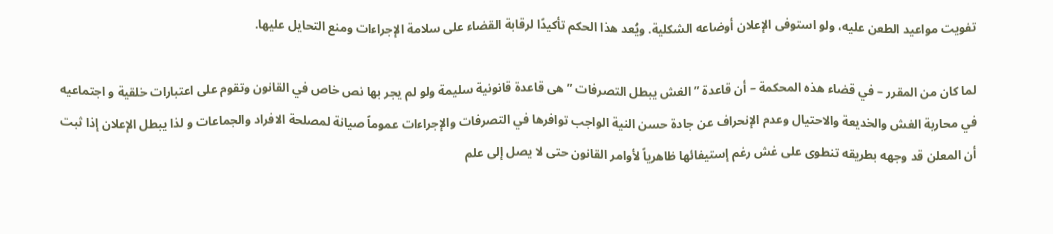تفويت مواعيد الطعن عليه، ولو استوفى الإعلان أوضاعه الشكلية. ويُعد هذا الحكم تأكيدًا لرقابة القضاء على سلامة الإجراءات ومنع التحايل عليها.

لما كان من المقرر – في قضاء هذه المحكمة – أن قاعدة ” الغش يبطل التصرفات ” هى قاعدة قانونية سليمة ولو لم يجر بها نص خاص في القانون وتقوم على اعتبارات خلقية و اجتماعيه في محاربة الغش والخديعة والاحتيال وعدم الإنحراف عن جادة حسن النية الواجب توافرها في التصرفات والإجراءات عموماً صيانة لمصلحة الافراد والجماعات و لذا يبطل الإعلان إذا ثبت أن المعلن قد وجهه بطريقه تنطوى على غش رغم إستيفائها ظاهرياً لأوامر القانون حتى لا يصل إلى علم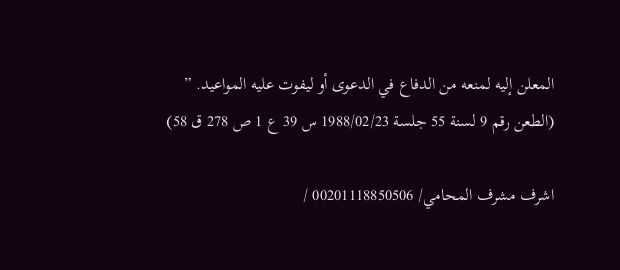المعلن إليه لمنعه من الدفاع في الدعوى أو ليفوت عليه المواعيد. ”
(الطعن رقم 9 لسنة 55 جلسة 1988/02/23 س 39 ع 1 ص 278 ق 58)

اشرف مشرف المحامي/ 00201118850506 /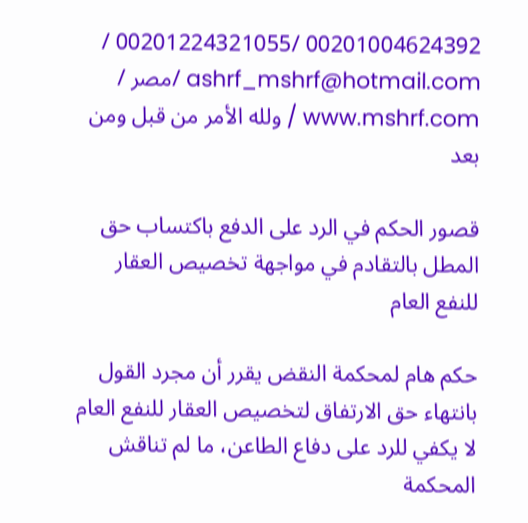00201004624392 /00201224321055 / ashrf_mshrf@hotmail.com /مصر / www.mshrf.com / ولله الأمر من قبل ومن بعد

قصور الحكم في الرد على الدفع باكتساب حق المطل بالتقادم في مواجهة تخصيص العقار للنفع العام

حكم هام لمحكمة النقض يقرر أن مجرد القول بانتهاء حق الارتفاق لتخصيص العقار للنفع العام لا يكفي للرد على دفاع الطاعن، ما لم تناقش المحكمة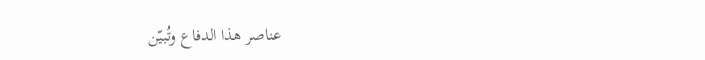عناصر هذا الدفاع وتُبيّن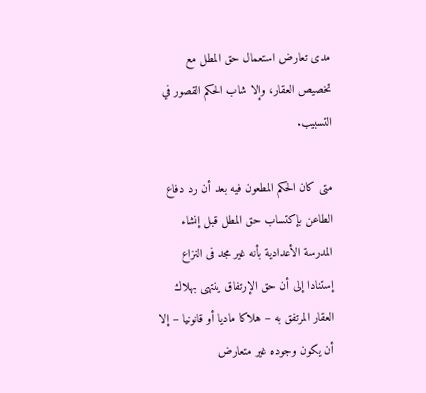مدى تعارض استعمال حق المطل مع تخصيص العقار، وإلا شاب الحكم القصور في التسبيب.

متى كان الحكم المطعون فيه بعد أن رد دفاع الطاعن بإكتساب حق المطل قبل إنشاء المدرسة الأعدادية بأنه غير مجد فى النزاع إستنادا إلى أن حق الإرتفاق ينتهى بهلاك العقار المرتفق به – هلاكا ماديا أو قانونيا – إلا أن يكون وجوده غير متعارض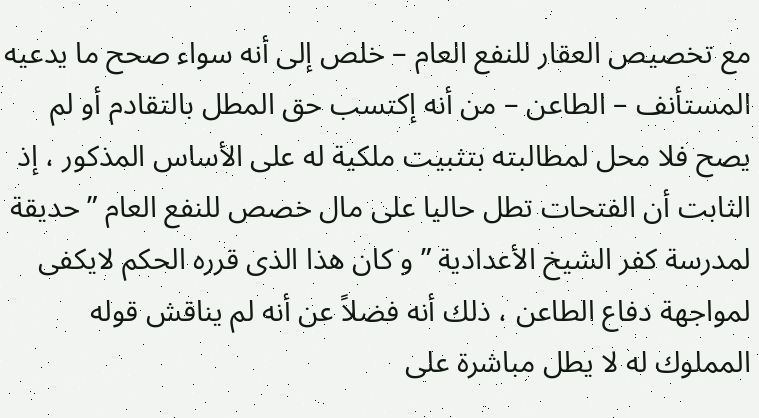مع تخصيص العقار للنفع العام – خلص إلى أنه سواء صحح ما يدعيه المستأنف – الطاعن – من أنه إكتسب حق المطل بالتقادم أو لم يصح فلا محل لمطالبته بتثبيت ملكية له على الأساس المذكور ، إذ الثابت أن الفتحات تطل حاليا على مال خصص للنفع العام ” حديقة لمدرسة كفر الشيخ الأعدادية ” و كان هذا الذى قرره الحكم لايكفى لمواجهة دفاع الطاعن ، ذلك أنه فضلاً عن أنه لم يناقش قوله المملوك له لا يطل مباشرة على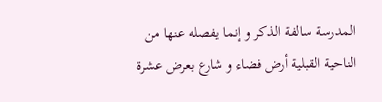المدرسة سالفة الذكر و إنما يفصله عنها من الناحية القبلية أرض فضاء و شارع بعرض عشرة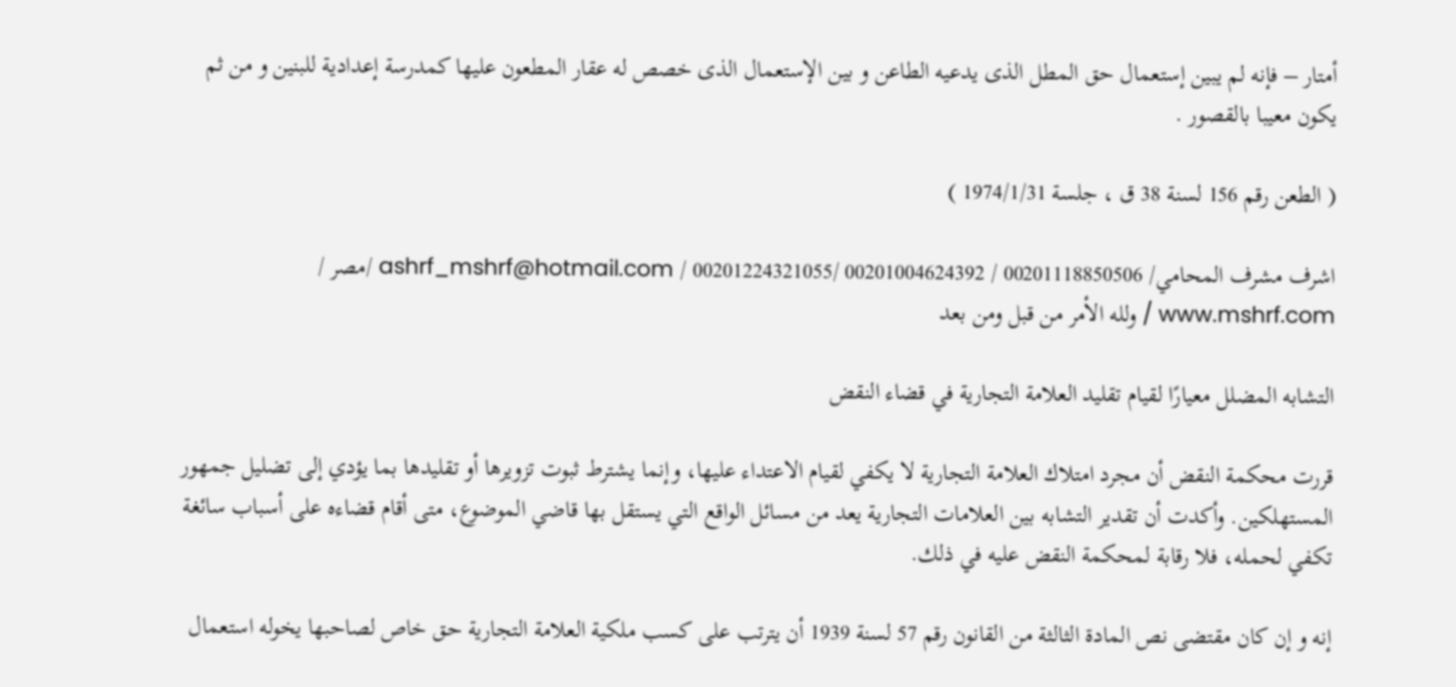أمتار – فإنه لم يبين إستعمال حق المطل الذى يدعيه الطاعن و بين الإستعمال الذى خصص له عقار المطعون عليها كمدرسة إعدادية للبنين و من ثم يكون معيبا بالقصور .

( الطعن رقم 156 لسنة 38 ق ، جلسة 1974/1/31 )

اشرف مشرف المحامي/ 00201118850506 / 00201004624392 /00201224321055 / ashrf_mshrf@hotmail.com /مصر / www.mshrf.com / ولله الأمر من قبل ومن بعد

التشابه المضلل معيارًا لقيام تقليد العلامة التجارية في قضاء النقض

قررت محكمة النقض أن مجرد امتلاك العلامة التجارية لا يكفي لقيام الاعتداء عليها، وإنما يشترط ثبوت تزويرها أو تقليدها بما يؤدي إلى تضليل جمهور المستهلكين. وأكدت أن تقدير التشابه بين العلامات التجارية يعد من مسائل الواقع التي يستقل بها قاضي الموضوع، متى أقام قضاءه على أسباب سائغة تكفي لحمله، فلا رقابة لمحكمة النقض عليه في ذلك.

إنه و إن كان مقتضى نص المادة الثالثة من القانون رقم 57 لسنة 1939 أن يترتب على كسب ملكية العلامة التجارية حق خاص لصاحبها يخوله استعمال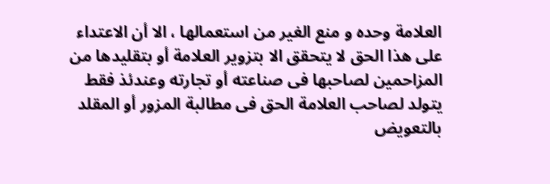العلامة وحده و منع الغير من استعمالها ، الا أن الاعتداء على هذا الحق لا يتحقق الا بتزوير العلامة أو بتقليدها من المزاحمين لصاحبها فى صناعته أو تجارته وعندئذ فقط يتولد لصاحب العلامة الحق فى مطالبة المزور أو المقلد بالتعويض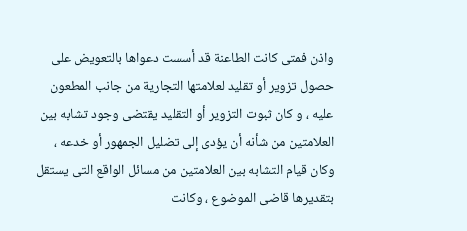واذن فمتى كانت الطاعنة قد أسست دعواها بالتعويض على حصول تزوير أو تقليد لعلامتها التجارية من جانب المطعون عليه ، و كان ثبوت التزوير أو التقليد يقتضى وجود تشابه بين العلامتين من شأنه أن يؤدى إلى تضليل الجمهور أو خدعه ، وكان قيام التشابه بين العلامتين من مسائل الواقع التى يستقل بتقديرها قاضى الموضوع ، وكانت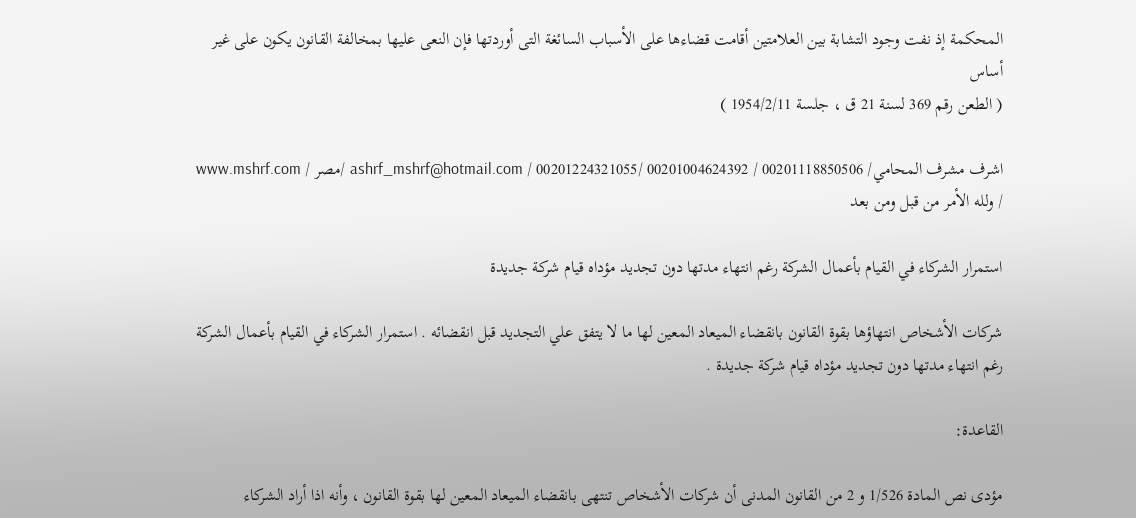المحكمة إذ نفت وجود التشابة بين العلامتين أقامت قضاءها على الأسباب السائغة التى أوردتها فإن النعى عليها بمخالفة القانون يكون على غير أساس
( الطعن رقم 369 لسنة 21 ق ، جلسة 1954/2/11 )

اشرف مشرف المحامي/ 00201118850506 / 00201004624392 /00201224321055 / ashrf_mshrf@hotmail.com /مصر / www.mshrf.com / ولله الأمر من قبل ومن بعد

استمرار الشركاء في القيام بأعمال الشركة رغم انتهاء مدتها دون تجديد مؤداه قيام شركة جديدة

شركات الأشخاص انتهاؤها بقوة القانون بانقضاء الميعاد المعين لها ما لا يتفق علي التجديد قبل انقضائه . استمرار الشركاء في القيام بأعمال الشركة رغم انتهاء مدتها دون تجديد مؤداه قيام شركة جديدة .

القاعدة:

مؤدى نص المادة 1/526 و 2 من القانون المدنى أن شركات الأشخاص تنتهى بانقضاء الميعاد المعين لها بقوة القانون ، وأنه اذا أراد الشركاء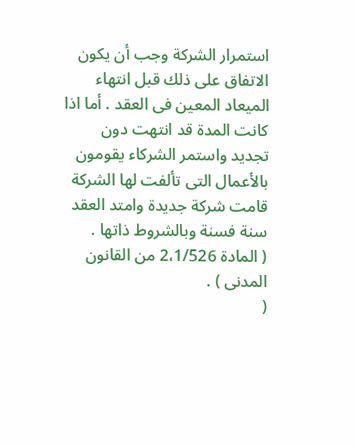استمرار الشركة وجب أن يكون الاتفاق على ذلك قبل انتهاء الميعاد المعين فى العقد . أما اذا كانت المدة قد انتهت دون تجديد واستمر الشركاء يقومون بالأعمال التى تألفت لها الشركة قامت شركة جديدة وامتد العقد سنة فسنة وبالشروط ذاتها .
( المادة 2،1/526 من القانون المدنى ) .
(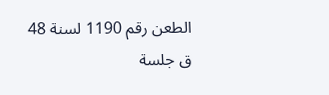الطعن رقم 1190 لسنة 48 ق جلسة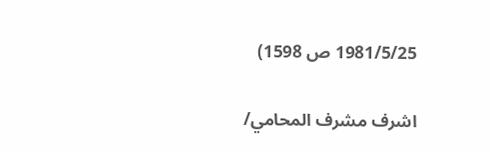1981/5/25 ص 1598)

اشرف مشرف المحامي/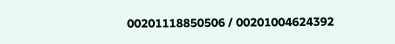00201118850506 / 00201004624392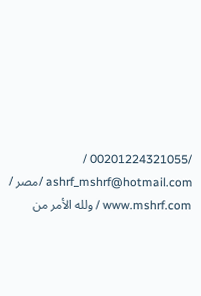/00201224321055 / ashrf_mshrf@hotmail.com /مصر / www.mshrf.com / ولله الأمر من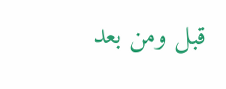قبل ومن بعد